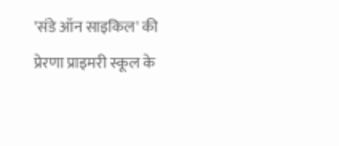'संडे ऑन साइकिल' की प्रेरणा प्राइमरी स्कूल के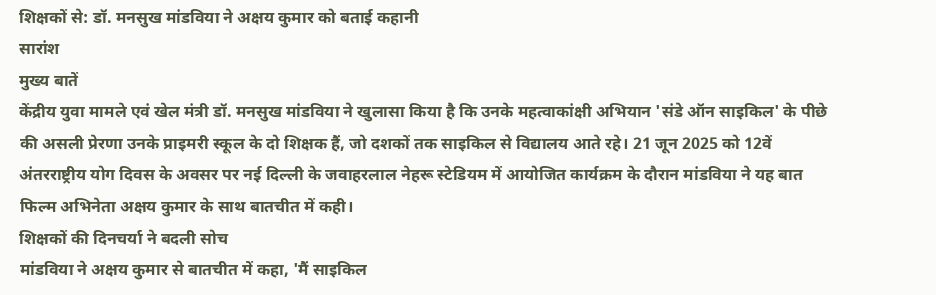शिक्षकों से: डॉ. मनसुख मांडविया ने अक्षय कुमार को बताई कहानी
सारांश
मुख्य बातें
केंद्रीय युवा मामले एवं खेल मंत्री डॉ. मनसुख मांडविया ने खुलासा किया है कि उनके महत्वाकांक्षी अभियान 'संडे ऑन साइकिल' के पीछे की असली प्रेरणा उनके प्राइमरी स्कूल के दो शिक्षक हैं, जो दशकों तक साइकिल से विद्यालय आते रहे। 21 जून 2025 को 12वें अंतरराष्ट्रीय योग दिवस के अवसर पर नई दिल्ली के जवाहरलाल नेहरू स्टेडियम में आयोजित कार्यक्रम के दौरान मांडविया ने यह बात फिल्म अभिनेता अक्षय कुमार के साथ बातचीत में कही।
शिक्षकों की दिनचर्या ने बदली सोच
मांडविया ने अक्षय कुमार से बातचीत में कहा, 'मैं साइकिल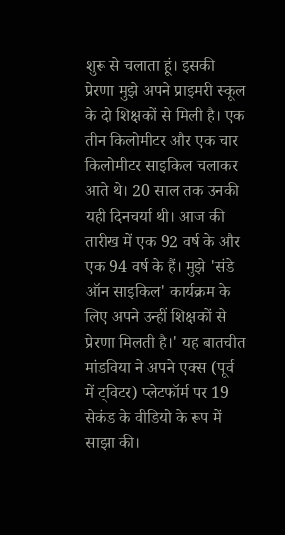शुरू से चलाता हूं। इसकी प्रेरणा मुझे अपने प्राइमरी स्कूल के दो शिक्षकों से मिली है। एक तीन किलोमीटर और एक चार किलोमीटर साइकिल चलाकर आते थे। 20 साल तक उनकी यही दिनचर्या थी। आज की तारीख में एक 92 वर्ष के और एक 94 वर्ष के हैं। मुझे 'संडे ऑन साइकिल' कार्यक्रम के लिए अपने उन्हीं शिक्षकों से प्रेरणा मिलती है।' यह बातचीत मांडविया ने अपने एक्स (पूर्व में ट्विटर) प्लेटफॉर्म पर 19 सेकंड के वीडियो के रूप में साझा की।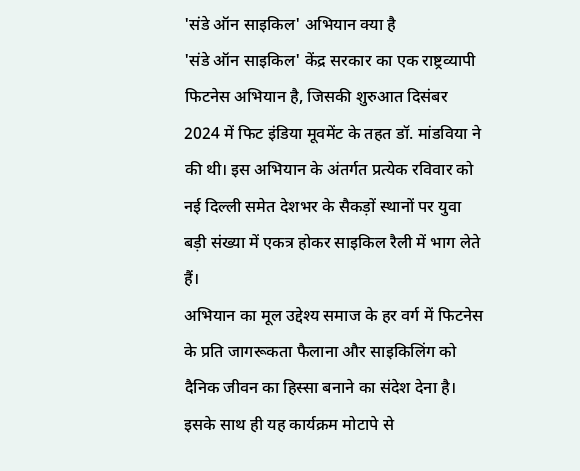'संडे ऑन साइकिल' अभियान क्या है
'संडे ऑन साइकिल' केंद्र सरकार का एक राष्ट्रव्यापी फिटनेस अभियान है, जिसकी शुरुआत दिसंबर 2024 में फिट इंडिया मूवमेंट के तहत डॉ. मांडविया ने की थी। इस अभियान के अंतर्गत प्रत्येक रविवार को नई दिल्ली समेत देशभर के सैकड़ों स्थानों पर युवा बड़ी संख्या में एकत्र होकर साइकिल रैली में भाग लेते हैं।
अभियान का मूल उद्देश्य समाज के हर वर्ग में फिटनेस के प्रति जागरूकता फैलाना और साइकिलिंग को दैनिक जीवन का हिस्सा बनाने का संदेश देना है। इसके साथ ही यह कार्यक्रम मोटापे से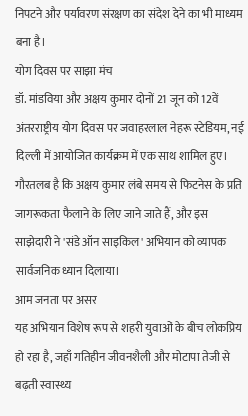निपटने और पर्यावरण संरक्षण का संदेश देने का भी माध्यम बना है।
योग दिवस पर साझा मंच
डॉ. मांडविया और अक्षय कुमार दोनों 21 जून को 12वें अंतरराष्ट्रीय योग दिवस पर जवाहरलाल नेहरू स्टेडियम, नई दिल्ली में आयोजित कार्यक्रम में एक साथ शामिल हुए। गौरतलब है कि अक्षय कुमार लंबे समय से फिटनेस के प्रति जागरूकता फैलाने के लिए जाने जाते हैं, और इस साझेदारी ने 'संडे ऑन साइकिल' अभियान को व्यापक सार्वजनिक ध्यान दिलाया।
आम जनता पर असर
यह अभियान विशेष रूप से शहरी युवाओं के बीच लोकप्रिय हो रहा है, जहाँ गतिहीन जीवनशैली और मोटापा तेजी से बढ़ती स्वास्थ्य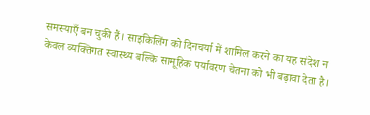समस्याएँ बन चुकी हैं। साइकिलिंग को दिनचर्या में शामिल करने का यह संदेश न केवल व्यक्तिगत स्वास्थ्य बल्कि सामूहिक पर्यावरण चेतना को भी बढ़ावा देता है।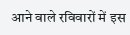आने वाले रविवारों में इस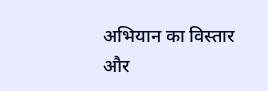अभियान का विस्तार और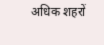अधिक शहरों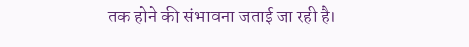तक होने की संभावना जताई जा रही है।